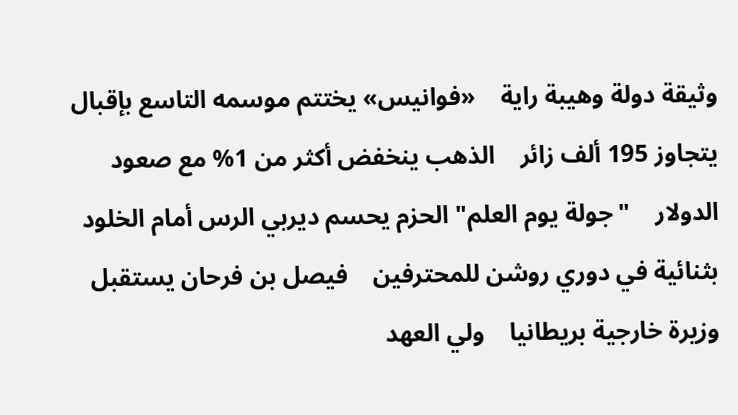وثيقة دولة وهيبة راية    «فوانيس» يختتم موسمه التاسع بإقبال يتجاوز 195 ألف زائر    الذهب ينخفض أكثر من 1% مع صعود الدولار    "جولة يوم العلم" الحزم يحسم ديربي الرس أمام الخلود بثنائية في دوري روشن للمحترفين    فيصل بن فرحان يستقبل وزيرة خارجية بريطانيا    ولي العهد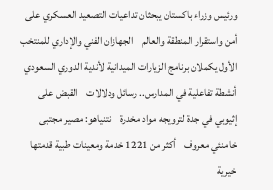ورئيس وزراء باكستان يبحثان تداعيات التصعيد العسكري على أمن واستقرار المنطقة والعالم    الجهازان الفني والإداري للمنتخب الأول يكملان برنامج الزيارات الميدانية لأندية الدوري السعودي    أنشطة تفاعلية في المدارس.. رسائل ودلالات    القبض على إثيوبي في جدة لترويجه مواد مخدرة    نتنياهو: مصير مجتبى خامنئي معروف    أكثر من 1221 خدمة ومعينات طبية قدمتها خيرية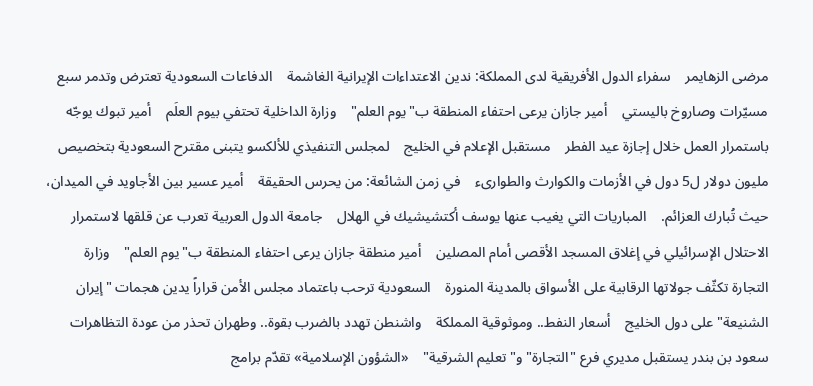مرضى الزهايمر    سفراء الدول الأفريقية لدى المملكة: ندين الاعتداءات الإيرانية الغاشمة    الدفاعات السعودية تعترض وتدمر سبع مسيّرات وصاروخ باليستي    أمير جازان يرعى احتفاء المنطقة ب"يوم العلم"    وزارة الداخلية تحتفي بيوم العلَم    أمير تبوك يوجّه باستمرار العمل خلال إجازة عيد الفطر    مستقبل الإعلام في الخليج    لمجلس التنفيذي للألكسو يتبنى مقترح السعودية بتخصيص مليون دولار ل5 دول في الأزمات والكوارث والطوارىء    في زمن الشائعة: من يحرس الحقيقة    أمير عسير بين الأجاويد في الميدان، حيث تُبارك العزائم.    المباريات التي يغيب عنها يوسف أكتشيشيك في الهلال    جامعة الدول العربية تعرب عن قلقها لاستمرار الاحتلال الإسرائيلي في إغلاق المسجد الأقصى أمام المصلين    أمير منطقة جازان يرعى احتفاء المنطقة ب"يوم العلم"    وزارة التجارة تكثّف جولاتها الرقابية على الأسواق بالمدينة المنورة    السعودية ترحب باعتماد مجلس الأمن قراراً يدين هجمات "إيران الشنيعة" على دول الخليج    أسعار النفط.. وموثوقية المملكة    واشنطن تهدد بالضرب بقوة.. وطهران تحذر من عودة التظاهرات    سعود بن بندر يستقبل مديري فرع "التجارة" و"تعليم الشرقية"    «الشؤون الإسلامية» تقدّم برامج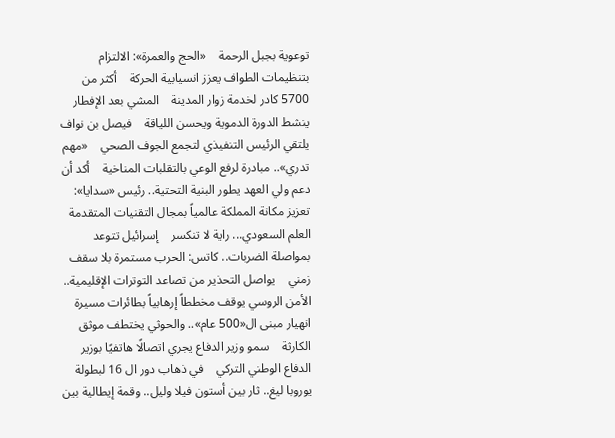توعوية بجبل الرحمة    «الحج والعمرة»: الالتزام بتنظيمات الطواف يعزز انسيابية الحركة    أكثر من 5700 كادر لخدمة زوار المدينة    المشي بعد الإفطار ينشط الدورة الدموية ويحسن اللياقة    فيصل بن نواف يلتقي الرئيس التنفيذي لتجمع الجوف الصحي    «مهم تدري».. مبادرة لرفع الوعي بالتقلبات المناخية    أكد أن دعم ولي العهد يطور البنية التحتية.. رئيس «سدايا»: تعزيز مكانة المملكة عالمياً بمجال التقنيات المتقدمة    العلم السعودي... راية لا تنكسر    إسرائيل تتوعد بمواصلة الضربات.. كاتس: الحرب مستمرة بلا سقف زمني    يواصل التحذير من تصاعد التوترات الإقليمية.. الأمن الروسي يوقف مخططاً إرهابياً بطائرات مسيرة    انهيار مبنى ال«500 عام».. والحوثي يختطف موثق الكارثة    سمو وزير الدفاع يجري اتصالًا هاتفيًا بوزير الدفاع الوطني التركي    في ذهاب دور ال 16 لبطولة يوروبا ليغ.. ثار بين أستون فيلا وليل.. وقمة إيطالية بين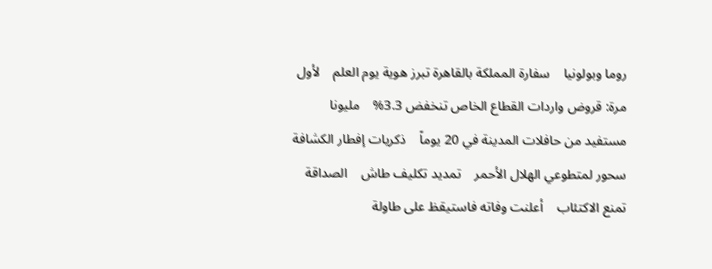روما وبولونيا    سفارة المملكة بالقاهرة تبرز هوية يوم العلم    لأول مرة: قروض واردات القطاع الخاص تنخفض 3.3%    مليونا مستفيد من حافلات المدينة في 20 يوماً    ذكريات إفطار الكشافة    سحور لمتطوعي الهلال الأحمر    تمديد تكليف طاش    الصداقة تمنع الاكتئاب    أعلنت وفاته فاستيقظ على طاولة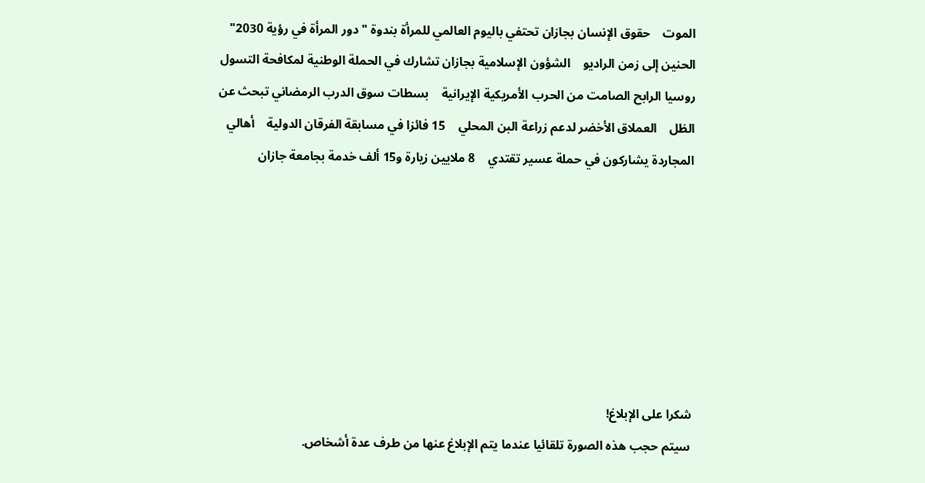الموت    حقوق الإنسان بجازان تحتفي باليوم العالمي للمرأة بندوة "دور المرأة في رؤية 2030"    الحنين إلى زمن الراديو    الشؤون الإسلامية بجازان تشارك في الحملة الوطنية لمكافحة التسول    روسيا الرابح الصامت من الحرب الأمريكية الإيرانية    بسطات سوق الدرب الرمضاني تبحث عن الظل    العملاق الأخضر لدعم زراعة البن المحلي    15 فائزا في مسابقة الفرقان الدولية    أهالي المجاردة يشاركون في حملة عسير تقتدي    8 ملايين زيارة و15 ألف خدمة بجامعة جازان







شكرا على الإبلاغ!
سيتم حجب هذه الصورة تلقائيا عندما يتم الإبلاغ عنها من طرف عدة أشخاص.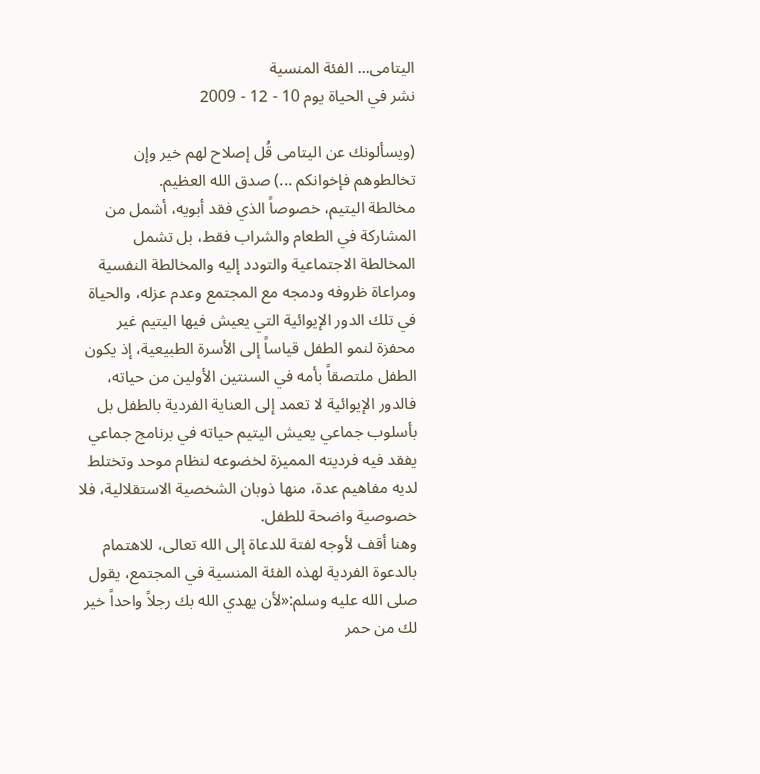اليتامى... الفئة المنسية
نشر في الحياة يوم 10 - 12 - 2009

(ويسألونك عن اليتامى قُل إصلاح لهم خير وإن تخالطوهم فإخوانكم ...) صدق الله العظيم.
مخالطة اليتيم، خصوصاً الذي فقد أبويه، أشمل من المشاركة في الطعام والشراب فقط، بل تشمل المخالطة الاجتماعية والتودد إليه والمخالطة النفسية ومراعاة ظروفه ودمجه مع المجتمع وعدم عزله، والحياة في تلك الدور الإيوائية التي يعيش فيها اليتيم غير محفزة لنمو الطفل قياساً إلى الأسرة الطبيعية، إذ يكون الطفل ملتصقاً بأمه في السنتين الأولين من حياته، فالدور الإيوائية لا تعمد إلى العناية الفردية بالطفل بل بأسلوب جماعي يعيش اليتيم حياته في برنامج جماعي يفقد فيه فرديته المميزة لخضوعه لنظام موحد وتختلط لديه مفاهيم عدة، منها ذوبان الشخصية الاستقلالية، فلا خصوصية واضحة للطفل.
وهنا أقف لأوجه لفتة للدعاة إلى الله تعالى، للاهتمام بالدعوة الفردية لهذه الفئة المنسية في المجتمع، يقول صلى الله عليه وسلم:«لأن يهدي الله بك رجلاً واحداً خير لك من حمر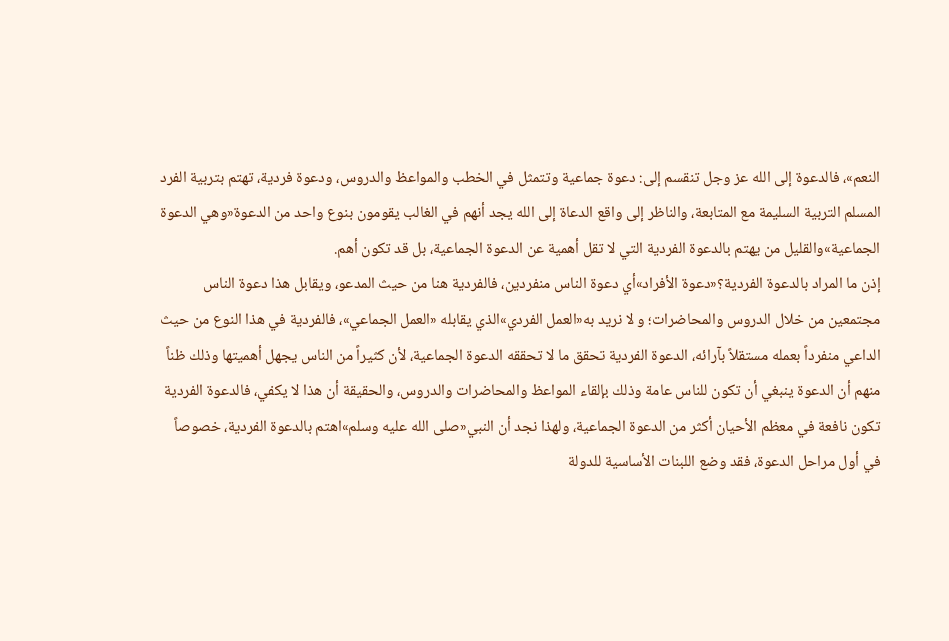النعم»، فالدعوة إلى الله عز وجل تنقسم إلى: دعوة جماعية وتتمثل في الخطب والمواعظ والدروس، ودعوة فردية، تهتم بتربية الفرد المسلم التربية السليمة مع المتابعة، والناظر إلى واقع الدعاة إلى الله يجد أنهم في الغالب يقومون بنوع واحد من الدعوة«وهي الدعوة الجماعية»والقليل من يهتم بالدعوة الفردية التي لا تقل أهمية عن الدعوة الجماعية، بل قد تكون أهم.
إذن ما المراد بالدعوة الفردية؟«دعوة الأفراد»أي دعوة الناس منفردين، فالفردية هنا من حيث المدعو، ويقابل هذا دعوة الناس مجتمعين من خلال الدروس والمحاضرات؛ و لا نريد به«العمل الفردي»الذي يقابله «العمل الجماعي»، فالفردية في هذا النوع من حيث الداعي منفرداً بعمله مستقلاً بآرائه، الدعوة الفردية تحقق ما لا تحققه الدعوة الجماعية، لأن كثيراً من الناس يجهل أهميتها وذلك ظناً منهم أن الدعوة ينبغي أن تكون للناس عامة وذلك بإلقاء المواعظ والمحاضرات والدروس، والحقيقة أن هذا لا يكفي، فالدعوة الفردية تكون نافعة في معظم الأحيان أكثر من الدعوة الجماعية، ولهذا نجد أن النبي«صلى الله عليه وسلم»اهتم بالدعوة الفردية، خصوصاً في أول مراحل الدعوة، فقد وضع اللبنات الأساسية للدولة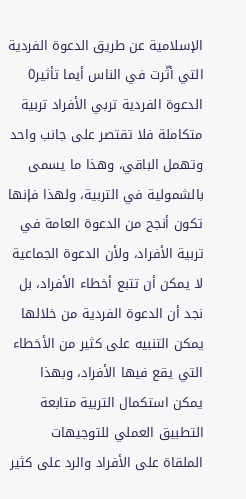الإسلامية عن طريق الدعوة الفردية التي أثّرت في الناس أيما تأثير0
الدعوة الفردية تربي الأفراد تربية متكاملة فلا تقتصر على جانب واحد وتهمل الباقي، وهذا ما يسمى بالشمولية في التربية، ولهذا فإنها تكون أنجح من الدعوة العامة في تربية الأفراد، ولأن الدعوة الجماعية لا يمكن أن تتبع أخطاء الأفراد، بل نجد أن الدعوة الفردية من خلالها يمكن التنبيه على كثير من الأخطاء التي يقع فيها الأفراد، وبهذا يمكن استكمال التربية متابعة التطبيق العملي للتوجيهات الملقاة على الأفراد والرد على كثير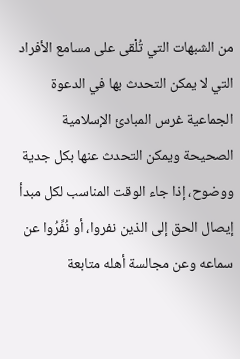من الشبهات التي تُلْقى على مسامع الأفراد التي لا يمكن التحدث بها في الدعوة الجماعية غرس المبادئ الإسلامية الصحيحة ويمكن التحدث عنها بكل جدية ووضوح، إذا جاء الوقت المناسب لكل مبدأ إيصال الحق إلى الذين نفروا، أو نُفِّرُوا عن سماعه وعن مجالسة أهله متابعة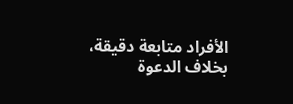الأفراد متابعة دقيقة، بخلاف الدعوة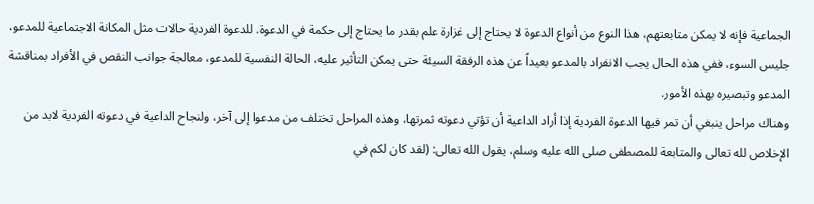الجماعية فإنه لا يمكن متابعتهم، هذا النوع من أنواع الدعوة لا يحتاج إلى غزارة علم بقدر ما يحتاج إلى حكمة في الدعوة. للدعوة الفردية حالات مثل المكانة الاجتماعية للمدعو، جليس السوء، ففي هذه الحال يجب الانفراد بالمدعو بعيداً عن هذه الرفقة السيئة حتى يمكن التأثير عليه، الحالة النفسية للمدعو، معالجة جوانب النقص في الأفراد بمناقشة المدعو وتبصيره بهذه الأمور.
وهناك مراحل ينبغي أن تمر فيها الدعوة الفردية إذا أراد الداعية أن تؤتي دعوته ثمرتها، وهذه المراحل تختلف من مدعوا إلى آخر، ولنجاح الداعية في دعوته الفردية لابد من الإخلاص لله تعالى والمتابعة للمصطفى صلى الله عليه وسلم، يقول الله تعالى: (لقد كان لكم في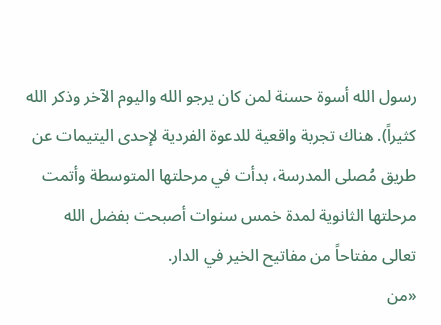رسول الله أسوة حسنة لمن كان يرجو الله واليوم الآخر وذكر الله كثيراً). هناك تجربة واقعية للدعوة الفردية لإحدى اليتيمات عن طريق مُصلى المدرسة، بدأت في مرحلتها المتوسطة وأتمت مرحلتها الثانوية لمدة خمس سنوات أصبحت بفضل الله تعالى مفتاحاً من مفاتيح الخير في الدار.
«من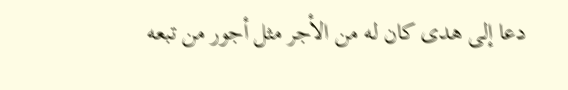دعا إلى هدى كان له من الأجر مثل أجور من تبعه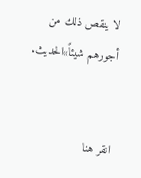لا ينقص ذلك من أجورهم شيئاً»الحديث.


انقر هنا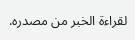لقراءة الخبر من مصدره.